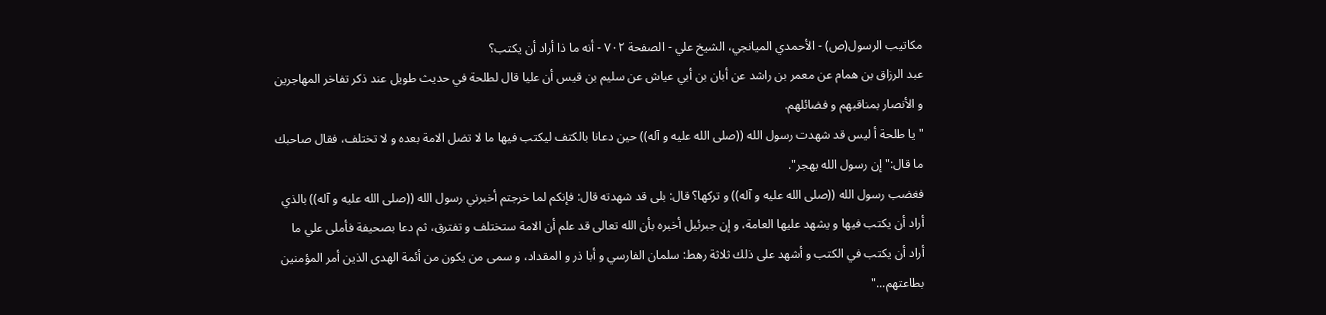مكاتيب الرسول(ص) - الأحمدي الميانجي، الشيخ علي - الصفحة ٧٠٢ - أنه ما ذا أراد أن يكتب؟
عبد الرزاق بن همام عن معمر بن راشد عن أبان بن أبي عياش عن سليم بن قيس أن عليا قال لطلحة في حديث طويل عند ذكر تفاخر المهاجرين و الأنصار بمناقبهم و فضائلهم.
" يا طلحة أ ليس قد شهدت رسول الله ((صلى الله عليه و آله)) حين دعانا بالكتف ليكتب فيها ما لا تضل الامة بعده و لا تختلف، فقال صاحبك ما قال:" إن رسول الله يهجر".
فغضب رسول الله ((صلى الله عليه و آله)) و تركها؟ قال: بلى قد شهدته قال: فإنكم لما خرجتم أخبرني رسول الله ((صلى الله عليه و آله)) بالذي أراد أن يكتب فيها و يشهد عليها العامة، و إن جبرئيل أخبره بأن الله تعالى قد علم أن الامة ستختلف و تفترق، ثم دعا بصحيفة فأملى علي ما أراد أن يكتب في الكتب و أشهد على ذلك ثلاثة رهط: سلمان الفارسي و أبا ذر و المقداد، و سمى من يكون من أئمة الهدى الذين أمر المؤمنين بطاعتهم..."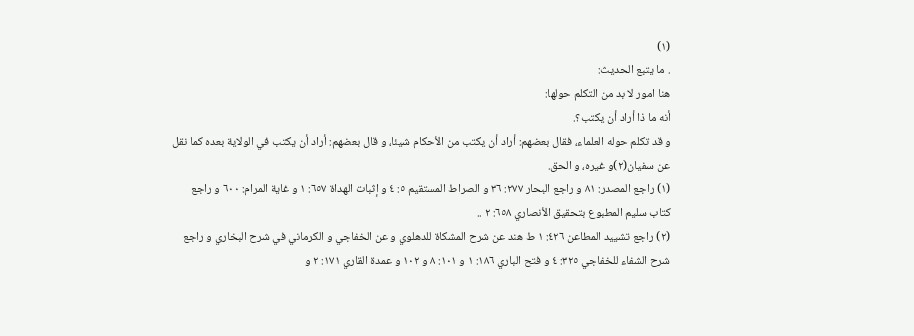(١)
. ما يتبع الحديث:
هنا امور لا بد من التكلم حولها:
أنه ما ذا أراد أن يكتب؟.
و قد تكلم حوله العلماء، فقال بعضهم: أراد أن يكتب من الأحكام شيئا، و قال بعضهم: أراد أن يكتب في الولاية بعده كما نقل عن سفيان(٢)و غيره، و الحق.
(١) راجع المصدر: ٨١ و راجع البحار ٢٧٧: ٣٦ و الصراط المستقيم ٥: ٤ و إثبات الهداة ٦٥٧: ١ و غاية المرام: ٦٠٠ و راجع كتاب سليم المطبوع بتحقيق الأنصاري ٦٥٨: ٢ ..
(٢) راجع تشييد المطاعن ٤٢٦: ١ ط هند عن شرح المشكاة للدهلوي و عن الخفاجي و الكرماني في شرح البخاري و راجع شرح الشفاء للخفاجي ٣٢٥: ٤ و فتح الباري ١٨٦: ١ و ١٠١: ٨ و ١٠٢ و عمدة القاري ١٧١: ٢ و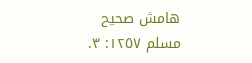هامش صحيح مسلم ١٢٥٧: ٣.